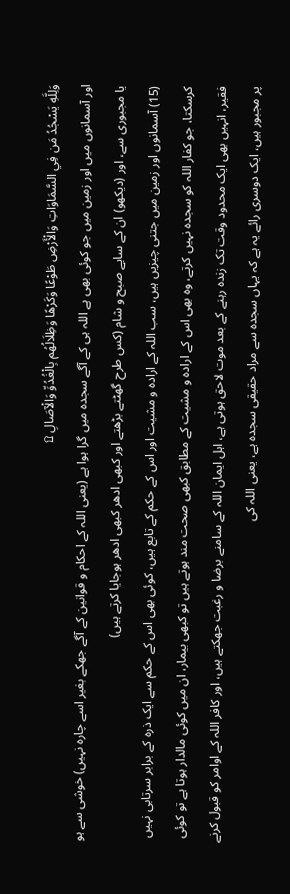وَلِلَّهِ يَسْجُدُ مَن فِي السَّمَاوَاتِ وَالْأَرْضِ طَوْعًا وَكَرْهًا وَظِلَالُهُم بِالْغُدُوِّ وَالْآصَالِ ۩
اور آسمانوں میں اور زمین میں جو کوئی بھی ہے اللہ ہی کے آگے سجدہ میں گرا ہوا ہے (یعنی اللہ کے احکام و قوانین کے آگے جھکے بغیر اسے چارہ نہیں) خوشی سے ہو یا مجبوری سے، اور (دیکھو) ان کے سایے صبح و شام (کس طرح گھٹتے بڑھتے اور کبھی ادھر کبھی ادھر ہوجایا کرتے ہیں)
(15) آسمانوں اور زمین میں جتنی چیزیں ہیں، سب اللہ کے ارادہ و مشیت اور اس کے حکم کے تابع ہیں، کوئی بھی اس کے حکم سے ایک ذرہ کے برابر سرتابی نہیں کرسکتا، جو کفار اللہ کو سجدہ نہیں کرتے، وہ بھی اس کے ارادہ و مشیت کے مطابق کبھی صحت مند ہوتے ہیں تو کبھی بیمار، ان میں کوئی مالدار ہوتا ہے تو کوئی فقیر، انہیں بھی ایک محدود وقت تک زندہ رہنے کے بعد موت لاحق ہوتی ہے، اہل ایمان اللہ کے سامنے برضا و رغبت جھکتے ہیں، اور کافر اللہ کے اوامر کو قبول کرنے پر مجبور ہیں، ایک دوسری رائے یہ ہے کہ یہاں سجدہ سے مراد حقیقی سجدہ ہے، یعنی اللہ کی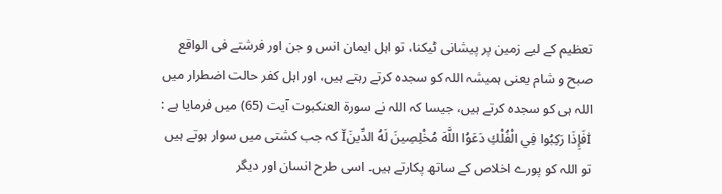تعظیم کے لیے زمین پر پیشانی ٹیکنا، تو اہل ایمان انس و جن اور فرشتے فی الواقع صبح و شام یعنی ہمیشہ اللہ کو سجدہ کرتے رہتے ہیں، اور اہل کفر حالت اضطرار میں اللہ ہی کو سجدہ کرتے ہیں، جیسا کہ اللہ نے سورۃ العنکبوت آیت (65) میں فرمایا ہے : İفَإِذَا رَكِبُوا فِي الْفُلْكِ دَعَوُا اللَّهَ مُخْلِصِينَ لَهُ الدِّينَĬ کہ جب کشتی میں سوار ہوتے ہیں تو اللہ کو پورے اخلاص کے ساتھ پکارتے ہیں۔ اسی طرح انسان اور دیگر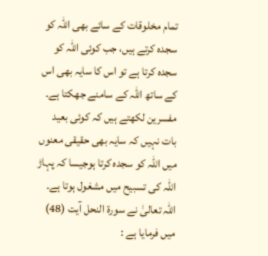تمام مخلوقات کے سائے بھی اللہ کو سجدہ کرتے ہیں، جب کوئی اللہ کو سجدہ کرتا ہے تو اس کا سایہ بھی اس کے ساتھ اللہ کے سامنے جھکتا ہے۔ مفسرین لکھتے ہیں کہ کوئی بعید بات نہیں کہ سایہ بھی حقیقی معنوں میں اللہ کو سجدہ کرتا ہوجیسا کہ پہاڑ اللہ کی تسبیح میں مشغول ہوتا ہے۔ اللہ تعالیٰ نے سورۃ النحل آیت (48) میں فرمایا ہے :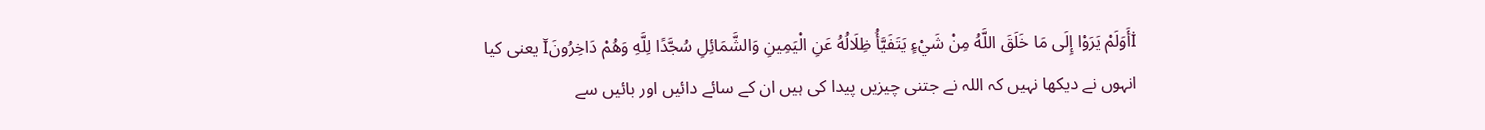İأَوَلَمْ يَرَوْا إِلَى مَا خَلَقَ اللَّهُ مِنْ شَيْءٍ يَتَفَيَّأُ ظِلَالُهُ عَنِ الْيَمِينِ وَالشَّمَائِلِ سُجَّدًا لِلَّهِ وَهُمْ دَاخِرُونَĬ یعنی کیا انہوں نے دیکھا نہیں کہ اللہ نے جتنی چیزیں پیدا کی ہیں ان کے سائے دائیں اور بائیں سے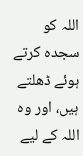اللہ کو سجدہ کرتے ہوئے ڈھلتے ہیں، اور وہ اللہ کے لیے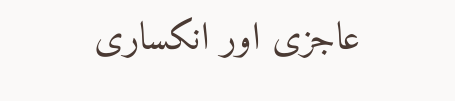عاجزی اور انکساری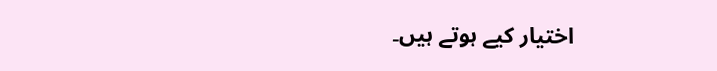اختیار کیے ہوتے ہیں۔